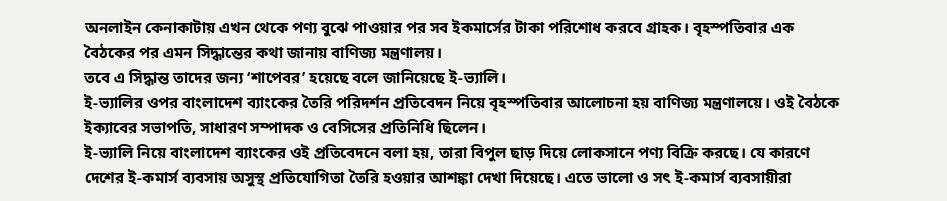অনলাইন কেনাকাটায় এখন থেকে পণ্য বুঝে পাওয়ার পর সব ইকমার্সের টাকা পরিশোধ করবে গ্রাহক। বৃহস্পতিবার এক বৈঠকের পর এমন সিদ্ধান্তের কথা জানায় বাণিজ্য মন্ত্রণালয়।
তবে এ সিদ্ধান্ত তাদের জন্য ‘শাপেবর’ হয়েছে বলে জানিয়েছে ই-ভ্যালি।
ই-ভ্যালির ওপর বাংলাদেশ ব্যাংকের তৈরি পরিদর্শন প্রতিবেদন নিয়ে বৃহস্পতিবার আলোচনা হয় বাণিজ্য মন্ত্রণালয়ে। ওই বৈঠকে ইক্যাবের সভাপতি, সাধারণ সম্পাদক ও বেসিসের প্রতিনিধি ছিলেন।
ই-ভ্যালি নিয়ে বাংলাদেশ ব্যাংকের ওই প্রতিবেদনে বলা হয়, তারা বিপুল ছাড় দিয়ে লোকসানে পণ্য বিক্রি করছে। যে কারণে দেশের ই-কমার্স ব্যবসায় অসুস্থ প্রতিযোগিতা তৈরি হওয়ার আশঙ্কা দেখা দিয়েছে। এতে ভালো ও সৎ ই-কমার্স ব্যবসায়ীরা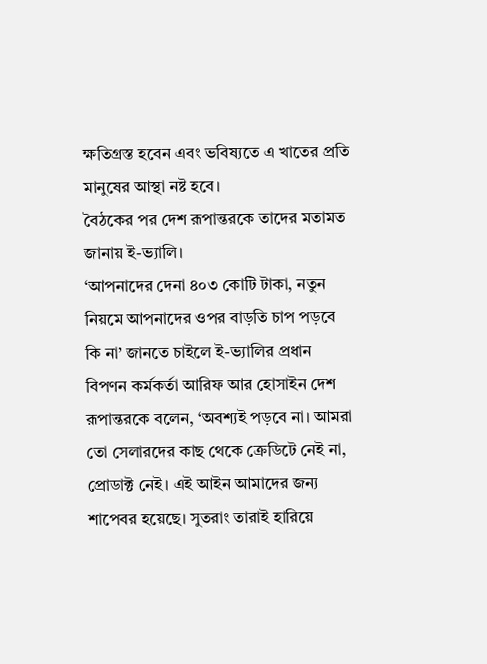ক্ষতিগ্রস্ত হবেন এবং ভবিষ্যতে এ খাতের প্রতি মানুষের আস্থা নষ্ট হবে।
বৈঠকের পর দেশ রূপান্তরকে তাদের মতামত জানায় ই-ভ্যালি।
‘আপনাদের দেনা ৪০৩ কোটি টাকা, নতুন নিয়মে আপনাদের ওপর বাড়তি চাপ পড়বে কি না’ জানতে চাইলে ই-ভ্যালির প্রধান বিপণন কর্মকর্তা আরিফ আর হোসাইন দেশ রূপান্তরকে বলেন, ‘অবশ্যই পড়বে না। আমরা তো সেলারদের কাছ থেকে ক্রেডিটে নেই না, প্রোডাক্ট নেই। এই আইন আমাদের জন্য শাপেবর হয়েছে। সুতরাং তারাই হারিয়ে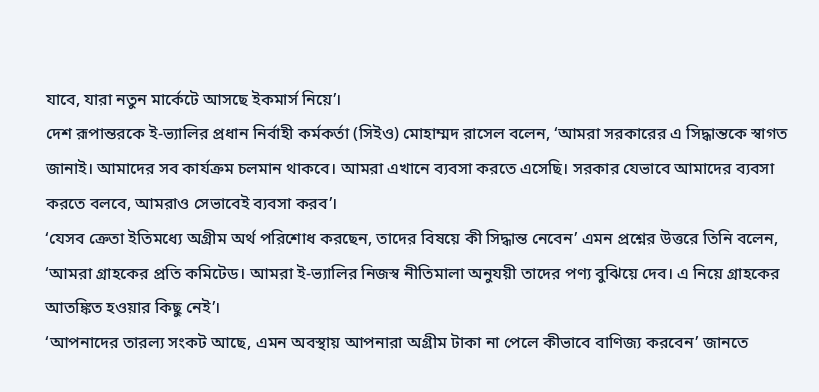যাবে, যারা নতুন মার্কেটে আসছে ইকমার্স নিয়ে’।
দেশ রূপান্তরকে ই-ভ্যালির প্রধান নির্বাহী কর্মকর্তা (সিইও) মোহাম্মদ রাসেল বলেন, ‘আমরা সরকারের এ সিদ্ধান্তকে স্বাগত জানাই। আমাদের সব কার্যক্রম চলমান থাকবে। আমরা এখানে ব্যবসা করতে এসেছি। সরকার যেভাবে আমাদের ব্যবসা করতে বলবে, আমরাও সেভাবেই ব্যবসা করব’।
‘যেসব ক্রেতা ইতিমধ্যে অগ্রীম অর্থ পরিশোধ করছেন, তাদের বিষয়ে কী সিদ্ধান্ত নেবেন’ এমন প্রশ্নের উত্তরে তিনি বলেন, ‘আমরা গ্রাহকের প্রতি কমিটেড। আমরা ই-ভ্যালির নিজস্ব নীতিমালা অনুযয়ী তাদের পণ্য বুঝিয়ে দেব। এ নিয়ে গ্রাহকের আতঙ্কিত হওয়ার কিছু নেই’।
‘আপনাদের তারল্য সংকট আছে, এমন অবস্থায় আপনারা অগ্রীম টাকা না পেলে কীভাবে বাণিজ্য করবেন’ জানতে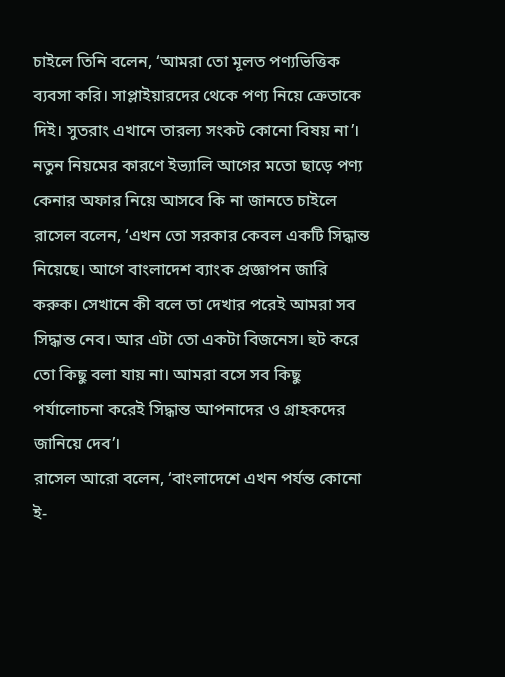চাইলে তিনি বলেন, ‘আমরা তো মূলত পণ্যভিত্তিক ব্যবসা করি। সাপ্লাইয়ারদের থেকে পণ্য নিয়ে ক্রেতাকে দিই। সুতরাং এখানে তারল্য সংকট কোনো বিষয় না’।
নতুন নিয়মের কারণে ইভ্যালি আগের মতো ছাড়ে পণ্য কেনার অফার নিয়ে আসবে কি না জানতে চাইলে রাসেল বলেন, ‘এখন তো সরকার কেবল একটি সিদ্ধান্ত নিয়েছে। আগে বাংলাদেশ ব্যাংক প্রজ্ঞাপন জারি করুক। সেখানে কী বলে তা দেখার পরেই আমরা সব সিদ্ধান্ত নেব। আর এটা তো একটা বিজনেস। হুট করে তো কিছু বলা যায় না। আমরা বসে সব কিছু পর্যালোচনা করেই সিদ্ধান্ত আপনাদের ও গ্রাহকদের জানিয়ে দেব’।
রাসেল আরো বলেন, ‘বাংলাদেশে এখন পর্যন্ত কোনো ই-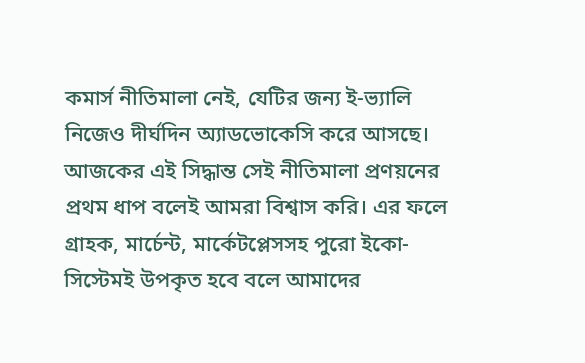কমার্স নীতিমালা নেই, যেটির জন্য ই-ভ্যালি নিজেও দীর্ঘদিন অ্যাডভোকেসি করে আসছে। আজকের এই সিদ্ধান্ত সেই নীতিমালা প্রণয়নের প্রথম ধাপ বলেই আমরা বিশ্বাস করি। এর ফলে গ্রাহক, মার্চেন্ট, মার্কেটপ্লেসসহ পুরো ইকো-সিস্টেমই উপকৃত হবে বলে আমাদের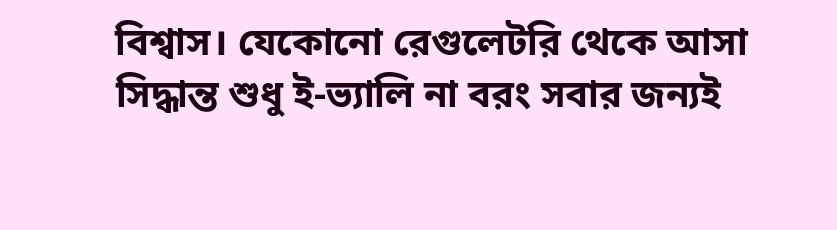বিশ্বাস। যেকোনো রেগুলেটরি থেকে আসা সিদ্ধান্ত শুধু ই-ভ্যালি না বরং সবার জন্যই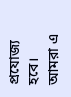প্রযোজ্য হবে। আমরা এ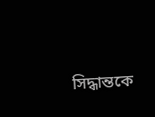সিদ্ধান্তকে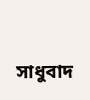সাধুবাদ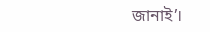জানাই’।